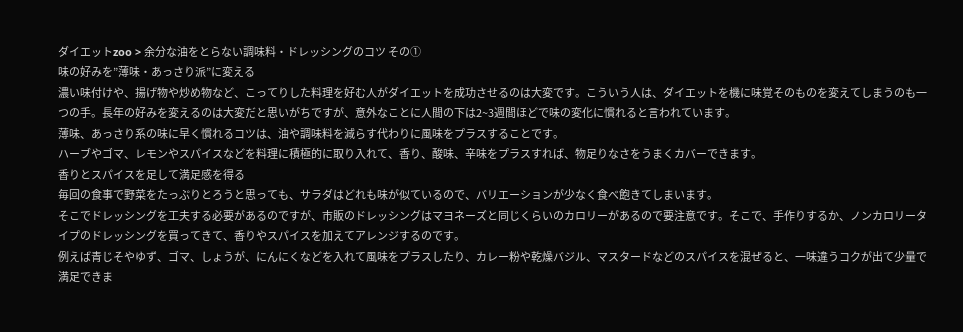ダイエットzoo > 余分な油をとらない調味料・ドレッシングのコツ その①
味の好みを”薄味・あっさり派”に変える
濃い味付けや、揚げ物や炒め物など、こってりした料理を好む人がダイエットを成功させるのは大変です。こういう人は、ダイエットを機に味覚そのものを変えてしまうのも一つの手。長年の好みを変えるのは大変だと思いがちですが、意外なことに人間の下は2~3週間ほどで味の変化に慣れると言われています。
薄味、あっさり系の味に早く慣れるコツは、油や調味料を減らす代わりに風味をプラスすることです。
ハーブやゴマ、レモンやスパイスなどを料理に積極的に取り入れて、香り、酸味、辛味をプラスすれば、物足りなさをうまくカバーできます。
香りとスパイスを足して満足感を得る
毎回の食事で野菜をたっぷりとろうと思っても、サラダはどれも味が似ているので、バリエーションが少なく食べ飽きてしまいます。
そこでドレッシングを工夫する必要があるのですが、市販のドレッシングはマヨネーズと同じくらいのカロリーがあるので要注意です。そこで、手作りするか、ノンカロリータイプのドレッシングを買ってきて、香りやスパイスを加えてアレンジするのです。
例えば青じそやゆず、ゴマ、しょうが、にんにくなどを入れて風味をプラスしたり、カレー粉や乾燥バジル、マスタードなどのスパイスを混ぜると、一味違うコクが出て少量で満足できま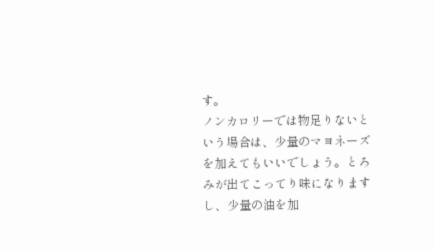す。
ノンカロリーでは物足りないという場合は、少量のマヨネーズを加えてもいいでしょう。とろみが出てこってり味になりますし、少量の油を加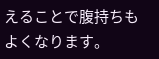えることで腹持ちもよくなります。